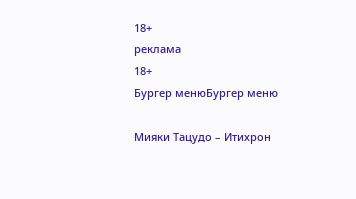18+
реклама
18+
Бургер менюБургер меню

Мияки Тацудо – Итихрон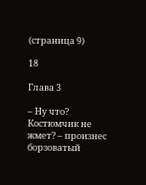(страница 9)

18

Глава 3

– Ну что? Костюмчик не жмет? – произнес борзоватый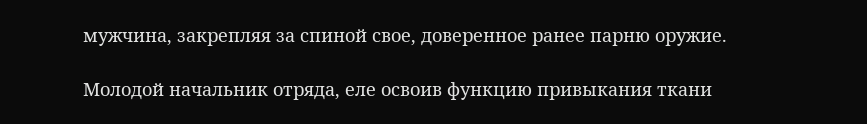мужчина, закрепляя за спиной свое, доверенное ранее парню оружие.

Молодой начальник отряда, еле освоив функцию привыкания ткани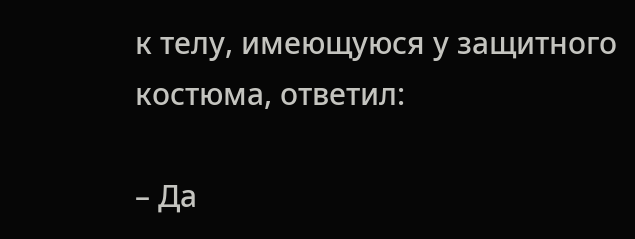к телу, имеющуюся у защитного костюма, ответил:

– Да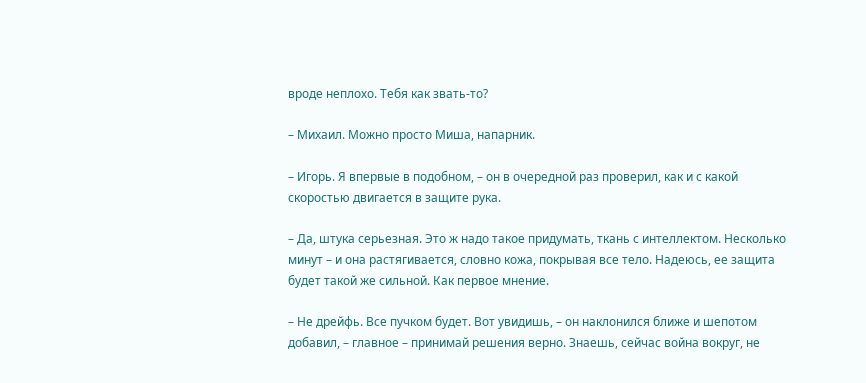вроде неплохо. Тебя как звать-то?

– Михаил. Можно просто Миша, напарник.

– Игорь. Я впервые в подобном, – он в очередной раз проверил, как и с какой скоростью двигается в защите рука.

– Да, штука серьезная. Это ж надо такое придумать, ткань с интеллектом. Несколько минут – и она растягивается, словно кожа, покрывая все тело. Надеюсь, ее защита будет такой же сильной. Как первое мнение.

– Не дрейфь. Все пучком будет. Вот увидишь, – он наклонился ближе и шепотом добавил, – главное – принимай решения верно. Знаешь, сейчас война вокруг, не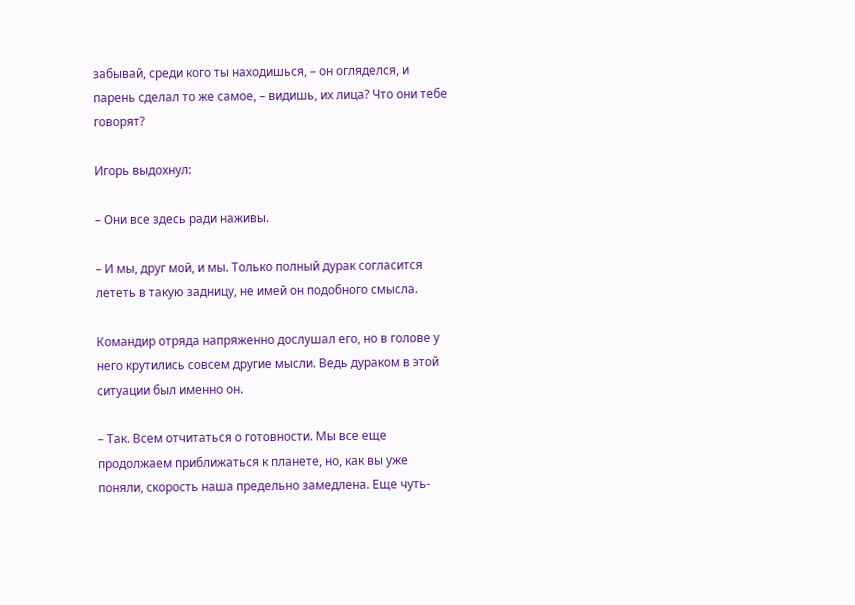забывай, среди кого ты находишься, – он огляделся, и парень сделал то же самое, – видишь, их лица? Что они тебе говорят?

Игорь выдохнул:

– Они все здесь ради наживы.

– И мы, друг мой, и мы. Только полный дурак согласится лететь в такую задницу, не имей он подобного смысла.

Командир отряда напряженно дослушал его, но в голове у него крутились совсем другие мысли. Ведь дураком в этой ситуации был именно он.

– Так. Всем отчитаться о готовности. Мы все еще продолжаем приближаться к планете, но, как вы уже поняли, скорость наша предельно замедлена. Еще чуть-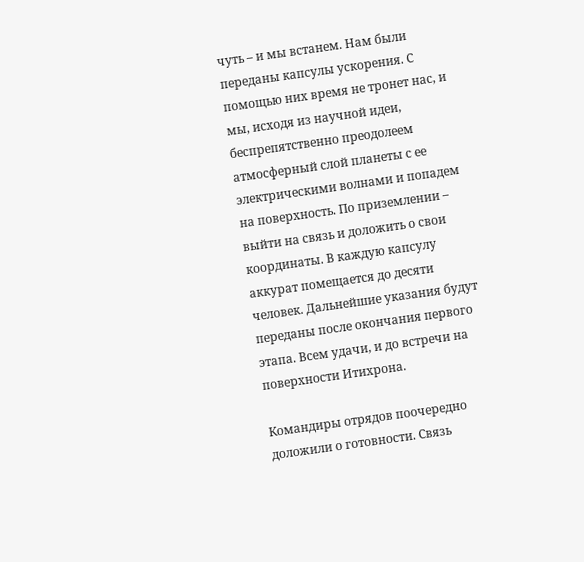чуть – и мы встанем. Нам были переданы капсулы ускорения. С помощью них время не тронет нас, и мы, исходя из научной идеи, беспрепятственно преодолеем атмосферный слой планеты с ее электрическими волнами и попадем на поверхность. По приземлении – выйти на связь и доложить о свои координаты. В каждую капсулу аккурат помещается до десяти человек. Дальнейшие указания будут переданы после окончания первого этапа. Всем удачи, и до встречи на поверхности Итихрона.

Командиры отрядов поочередно доложили о готовности. Связь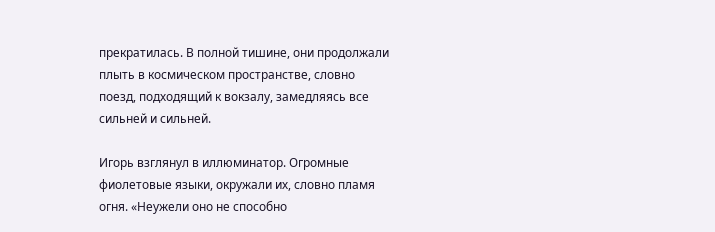прекратилась. В полной тишине, они продолжали плыть в космическом пространстве, словно поезд, подходящий к вокзалу, замедляясь все сильней и сильней.

Игорь взглянул в иллюминатор. Огромные фиолетовые языки, окружали их, словно пламя огня. «Неужели оно не способно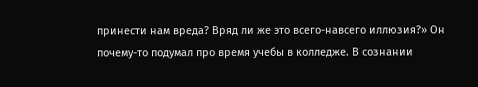принести нам вреда? Вряд ли же это всего-навсего иллюзия?» Он почему-то подумал про время учебы в колледже. В сознании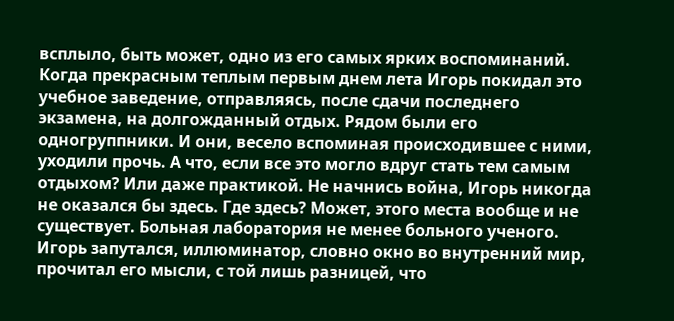всплыло, быть может, одно из его самых ярких воспоминаний. Когда прекрасным теплым первым днем лета Игорь покидал это учебное заведение, отправляясь, после сдачи последнего экзамена, на долгожданный отдых. Рядом были его одногруппники. И они, весело вспоминая происходившее с ними, уходили прочь. А что, если все это могло вдруг стать тем самым отдыхом? Или даже практикой. Не начнись война, Игорь никогда не оказался бы здесь. Где здесь? Может, этого места вообще и не существует. Больная лаборатория не менее больного ученого. Игорь запутался, иллюминатор, словно окно во внутренний мир, прочитал его мысли, с той лишь разницей, что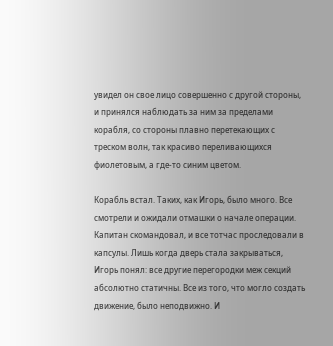увидел он свое лицо совершенно с другой стороны, и принялся наблюдать за ним за пределами корабля, со стороны плавно перетекающих с треском волн, так красиво переливающихся фиолетовым, а где-то синим цветом.

Корабль встал. Таких, как Игорь, было много. Все смотрели и ожидали отмашки о начале операции. Капитан скомандовал, и все тотчас проследовали в капсулы. Лишь когда дверь стала закрываться, Игорь понял: все другие перегородки меж секций абсолютно статичны. Все из того, что могло создать движение, было неподвижно. И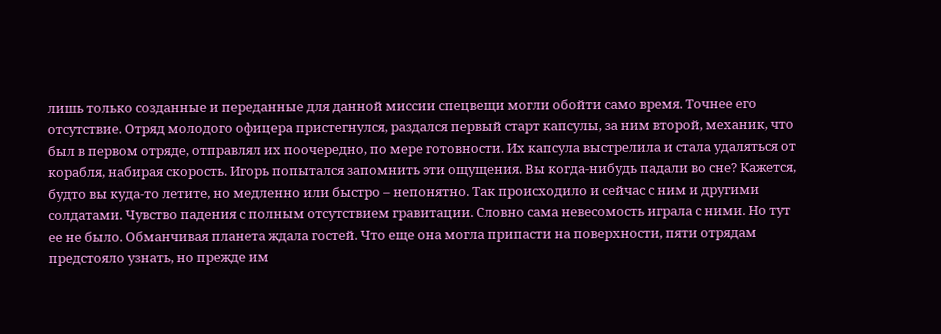лишь только созданные и переданные для данной миссии спецвещи могли обойти само время. Точнее его отсутствие. Отряд молодого офицера пристегнулся, раздался первый старт капсулы, за ним второй, механик, что был в первом отряде, отправлял их поочередно, по мере готовности. Их капсула выстрелила и стала удаляться от корабля, набирая скорость. Игорь попытался запомнить эти ощущения. Вы когда-нибудь падали во сне? Кажется, будто вы куда-то летите, но медленно или быстро – непонятно. Так происходило и сейчас с ним и другими солдатами. Чувство падения с полным отсутствием гравитации. Словно сама невесомость играла с ними. Но тут ее не было. Обманчивая планета ждала гостей. Что еще она могла припасти на поверхности, пяти отрядам предстояло узнать, но прежде им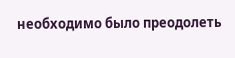необходимо было преодолеть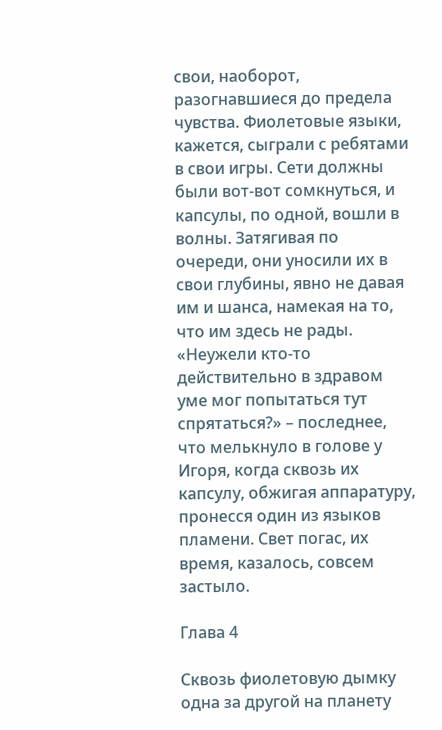свои, наоборот, разогнавшиеся до предела чувства. Фиолетовые языки, кажется, сыграли с ребятами в свои игры. Сети должны были вот-вот сомкнуться, и капсулы, по одной, вошли в волны. Затягивая по очереди, они уносили их в свои глубины, явно не давая им и шанса, намекая на то, что им здесь не рады. «Неужели кто-то действительно в здравом уме мог попытаться тут спрятаться?» – последнее, что мелькнуло в голове у Игоря, когда сквозь их капсулу, обжигая аппаратуру, пронесся один из языков пламени. Свет погас, их время, казалось, совсем застыло.

Глава 4

Сквозь фиолетовую дымку одна за другой на планету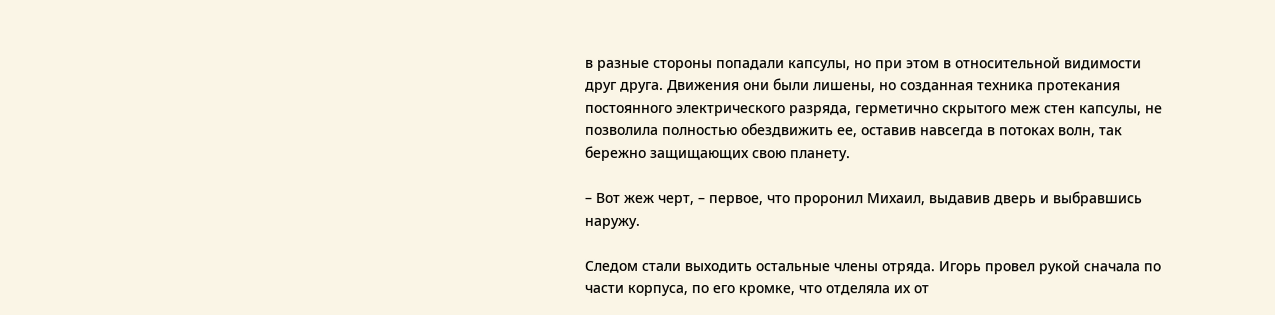в разные стороны попадали капсулы, но при этом в относительной видимости друг друга. Движения они были лишены, но созданная техника протекания постоянного электрического разряда, герметично скрытого меж стен капсулы, не позволила полностью обездвижить ее, оставив навсегда в потоках волн, так бережно защищающих свою планету.

– Вот жеж черт, – первое, что проронил Михаил, выдавив дверь и выбравшись наружу.

Следом стали выходить остальные члены отряда. Игорь провел рукой сначала по части корпуса, по его кромке, что отделяла их от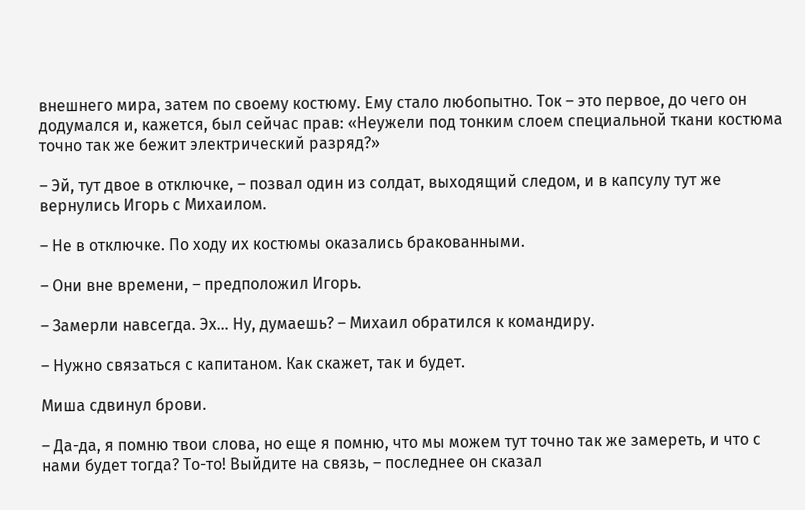внешнего мира, затем по своему костюму. Ему стало любопытно. Ток – это первое, до чего он додумался и, кажется, был сейчас прав: «Неужели под тонким слоем специальной ткани костюма точно так же бежит электрический разряд?»

– Эй, тут двое в отключке, – позвал один из солдат, выходящий следом, и в капсулу тут же вернулись Игорь с Михаилом.

– Не в отключке. По ходу их костюмы оказались бракованными.

– Они вне времени, – предположил Игорь.

– Замерли навсегда. Эх… Ну, думаешь? – Михаил обратился к командиру.

– Нужно связаться с капитаном. Как скажет, так и будет.

Миша сдвинул брови.

– Да-да, я помню твои слова, но еще я помню, что мы можем тут точно так же замереть, и что с нами будет тогда? То-то! Выйдите на связь, – последнее он сказал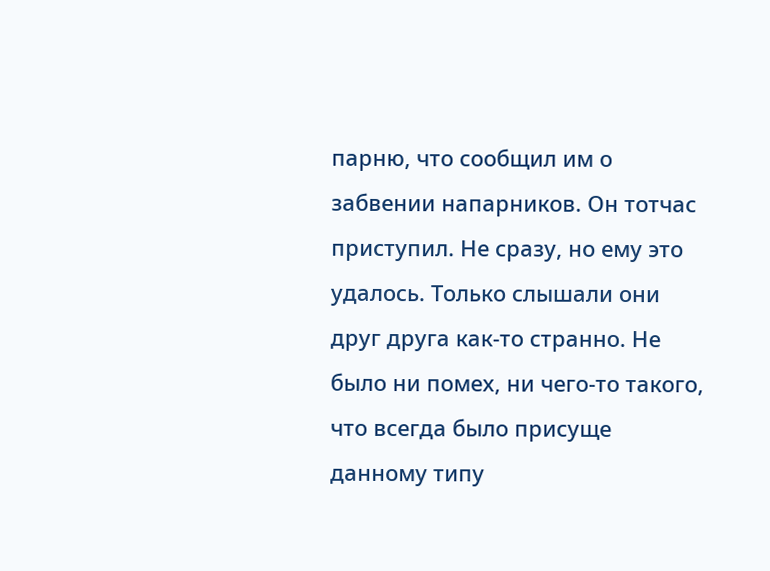парню, что сообщил им о забвении напарников. Он тотчас приступил. Не сразу, но ему это удалось. Только слышали они друг друга как-то странно. Не было ни помех, ни чего-то такого, что всегда было присуще данному типу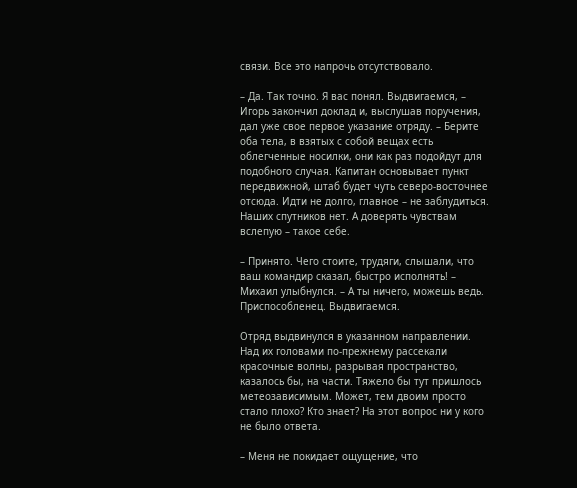связи. Все это напрочь отсутствовало.

– Да. Так точно. Я вас понял. Выдвигаемся, – Игорь закончил доклад и, выслушав поручения, дал уже свое первое указание отряду. – Берите оба тела, в взятых с собой вещах есть облегченные носилки, они как раз подойдут для подобного случая. Капитан основывает пункт передвижной, штаб будет чуть северо-восточнее отсюда. Идти не долго, главное – не заблудиться. Наших спутников нет. А доверять чувствам вслепую – такое себе.

– Принято. Чего стоите, трудяги, слышали, что ваш командир сказал, быстро исполнять! – Михаил улыбнулся. – А ты ничего, можешь ведь. Приспособленец. Выдвигаемся.

Отряд выдвинулся в указанном направлении. Над их головами по-прежнему рассекали красочные волны, разрывая пространство, казалось бы, на части. Тяжело бы тут пришлось метеозависимым. Может, тем двоим просто стало плохо? Кто знает? На этот вопрос ни у кого не было ответа.

– Меня не покидает ощущение, что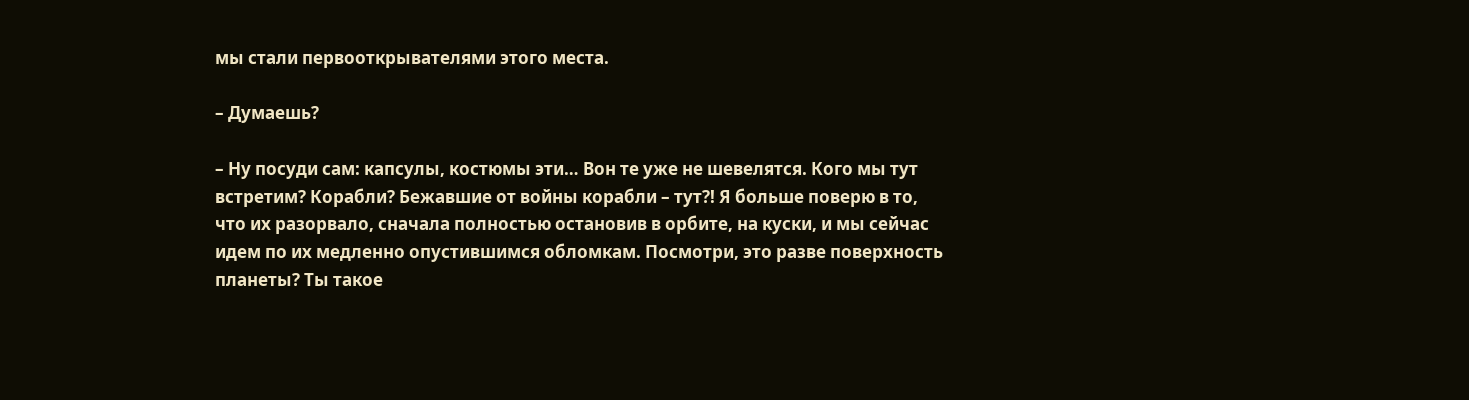мы стали первооткрывателями этого места.

– Думаешь?

– Ну посуди сам: капсулы, костюмы эти… Вон те уже не шевелятся. Кого мы тут встретим? Корабли? Бежавшие от войны корабли – тут?! Я больше поверю в то, что их разорвало, сначала полностью остановив в орбите, на куски, и мы сейчас идем по их медленно опустившимся обломкам. Посмотри, это разве поверхность планеты? Ты такое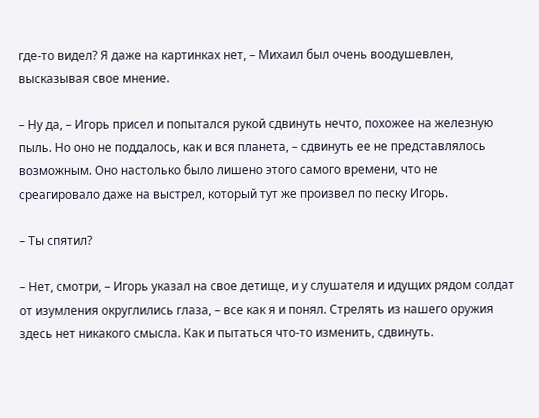где-то видел? Я даже на картинках нет, – Михаил был очень воодушевлен, высказывая свое мнение.

– Ну да, – Игорь присел и попытался рукой сдвинуть нечто, похожее на железную пыль. Но оно не поддалось, как и вся планета, – сдвинуть ее не представлялось возможным. Оно настолько было лишено этого самого времени, что не среагировало даже на выстрел, который тут же произвел по песку Игорь.

– Ты спятил?

– Нет, смотри, – Игорь указал на свое детище, и у слушателя и идущих рядом солдат от изумления округлились глаза, – все как я и понял. Стрелять из нашего оружия здесь нет никакого смысла. Как и пытаться что-то изменить, сдвинуть.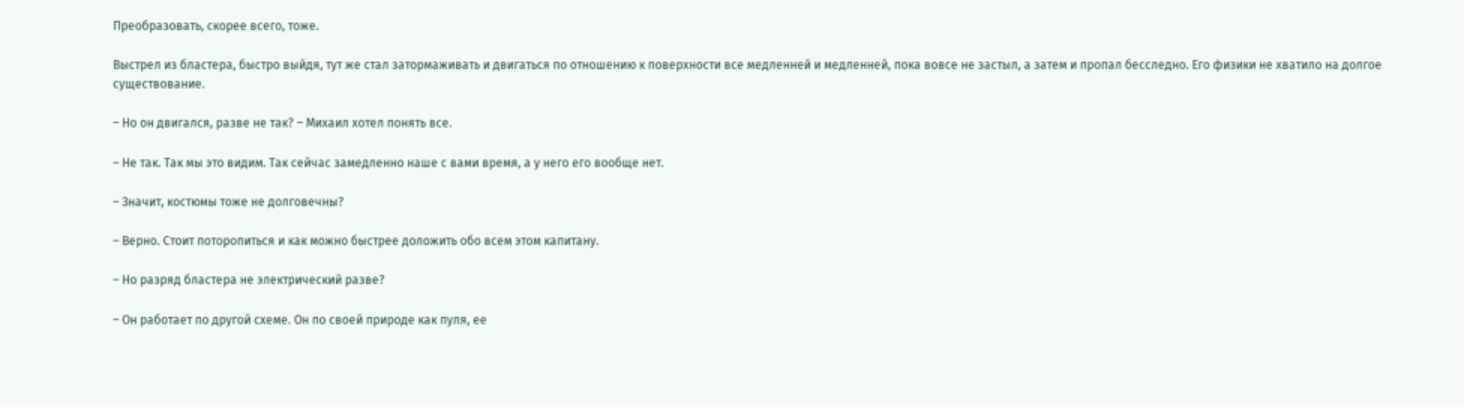Преобразовать, скорее всего, тоже.

Выстрел из бластера, быстро выйдя, тут же стал затормаживать и двигаться по отношению к поверхности все медленней и медленней, пока вовсе не застыл, а затем и пропал бесследно. Его физики не хватило на долгое существование.

– Но он двигался, разве не так? – Михаил хотел понять все.

– Не так. Так мы это видим. Так сейчас замедленно наше с вами время, а у него его вообще нет.

– Значит, костюмы тоже не долговечны?

– Верно. Стоит поторопиться и как можно быстрее доложить обо всем этом капитану.

– Но разряд бластера не электрический разве?

– Он работает по другой схеме. Он по своей природе как пуля, ее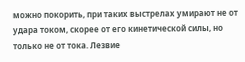можно покорить, при таких выстрелах умирают не от удара током, скорее от его кинетической силы, но только не от тока. Лезвие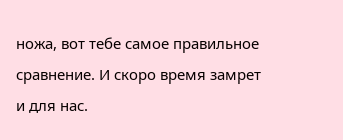ножа, вот тебе самое правильное сравнение. И скоро время замрет и для нас.